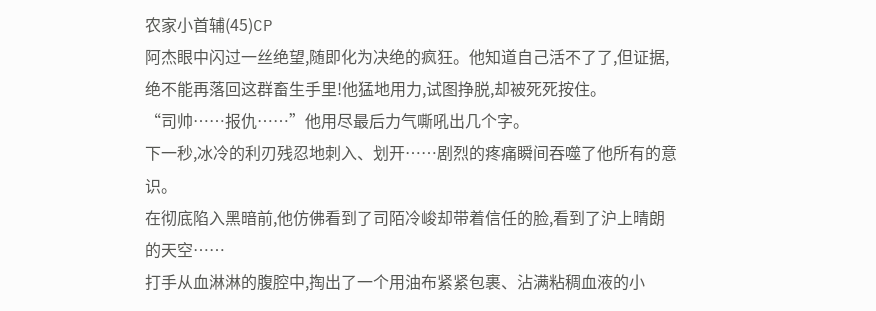农家小首辅(45)CP
阿杰眼中闪过一丝绝望,随即化为决绝的疯狂。他知道自己活不了了,但证据,绝不能再落回这群畜生手里!他猛地用力,试图挣脱,却被死死按住。
“司帅……报仇……”他用尽最后力气嘶吼出几个字。
下一秒,冰冷的利刃残忍地刺入、划开……剧烈的疼痛瞬间吞噬了他所有的意识。
在彻底陷入黑暗前,他仿佛看到了司陌冷峻却带着信任的脸,看到了沪上晴朗的天空……
打手从血淋淋的腹腔中,掏出了一个用油布紧紧包裹、沾满粘稠血液的小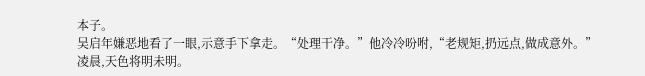本子。
吴启年嫌恶地看了一眼,示意手下拿走。“处理干净。”他冷冷吩咐,“老规矩,扔远点,做成意外。”
凌晨,天色将明未明。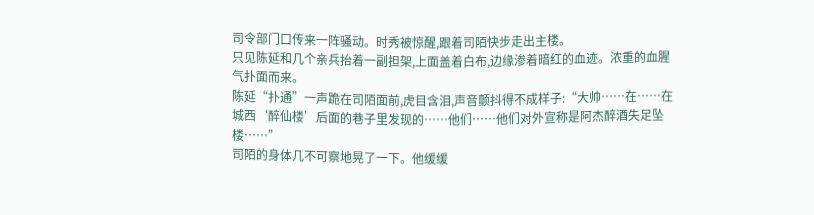司令部门口传来一阵骚动。时秀被惊醒,跟着司陌快步走出主楼。
只见陈延和几个亲兵抬着一副担架,上面盖着白布,边缘渗着暗红的血迹。浓重的血腥气扑面而来。
陈延“扑通”一声跪在司陌面前,虎目含泪,声音颤抖得不成样子:“大帅……在……在城西‘醉仙楼’后面的巷子里发现的……他们……他们对外宣称是阿杰醉酒失足坠楼……”
司陌的身体几不可察地晃了一下。他缓缓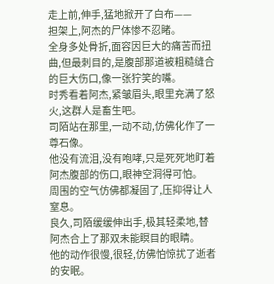走上前,伸手,猛地掀开了白布——
担架上,阿杰的尸体惨不忍睹。
全身多处骨折,面容因巨大的痛苦而扭曲,但最刺目的,是腹部那道被粗糙缝合的巨大伤口,像一张狞笑的嘴。
时秀看着阿杰,紧皱眉头,眼里充满了怒火,这群人是畜生吧。
司陌站在那里,一动不动,仿佛化作了一尊石像。
他没有流泪,没有咆哮,只是死死地盯着阿杰腹部的伤口,眼神空洞得可怕。
周围的空气仿佛都凝固了,压抑得让人窒息。
良久,司陌缓缓伸出手,极其轻柔地,替阿杰合上了那双未能瞑目的眼睛。
他的动作很慢,很轻,仿佛怕惊扰了逝者的安眠。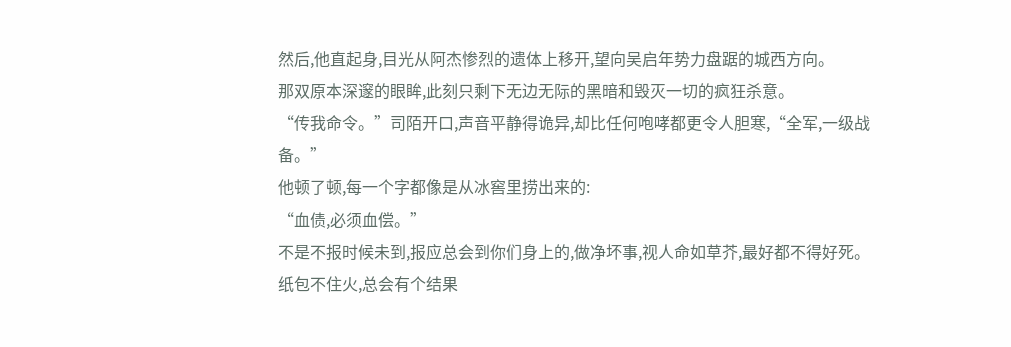然后,他直起身,目光从阿杰惨烈的遗体上移开,望向吴启年势力盘踞的城西方向。
那双原本深邃的眼眸,此刻只剩下无边无际的黑暗和毁灭一切的疯狂杀意。
“传我命令。”司陌开口,声音平静得诡异,却比任何咆哮都更令人胆寒,“全军,一级战备。”
他顿了顿,每一个字都像是从冰窖里捞出来的:
“血债,必须血偿。”
不是不报时候未到,报应总会到你们身上的,做净坏事,视人命如草芥,最好都不得好死。
纸包不住火,总会有个结果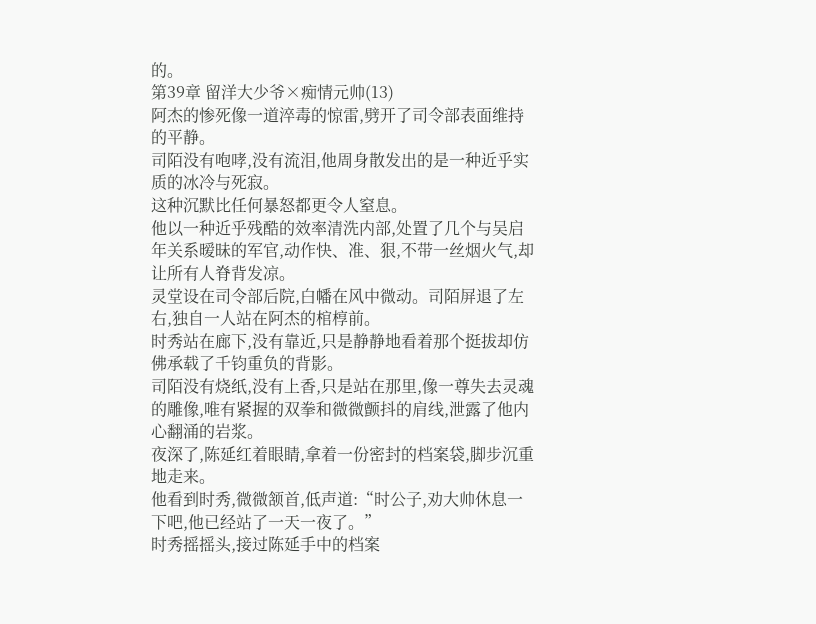的。
第39章 留洋大少爷×痴情元帅(13)
阿杰的惨死像一道淬毒的惊雷,劈开了司令部表面维持的平静。
司陌没有咆哮,没有流泪,他周身散发出的是一种近乎实质的冰冷与死寂。
这种沉默比任何暴怒都更令人窒息。
他以一种近乎残酷的效率清洗内部,处置了几个与吴启年关系暧昧的军官,动作快、准、狠,不带一丝烟火气,却让所有人脊背发凉。
灵堂设在司令部后院,白幡在风中微动。司陌屏退了左右,独自一人站在阿杰的棺椁前。
时秀站在廊下,没有靠近,只是静静地看着那个挺拔却仿佛承载了千钧重负的背影。
司陌没有烧纸,没有上香,只是站在那里,像一尊失去灵魂的雕像,唯有紧握的双拳和微微颤抖的肩线,泄露了他内心翻涌的岩浆。
夜深了,陈延红着眼睛,拿着一份密封的档案袋,脚步沉重地走来。
他看到时秀,微微颔首,低声道:“时公子,劝大帅休息一下吧,他已经站了一天一夜了。”
时秀摇摇头,接过陈延手中的档案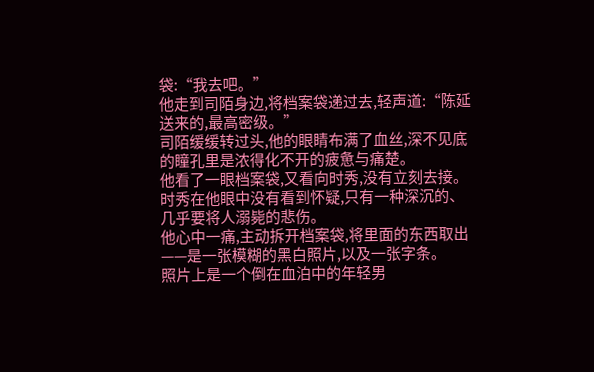袋:“我去吧。”
他走到司陌身边,将档案袋递过去,轻声道:“陈延送来的,最高密级。”
司陌缓缓转过头,他的眼睛布满了血丝,深不见底的瞳孔里是浓得化不开的疲惫与痛楚。
他看了一眼档案袋,又看向时秀,没有立刻去接。
时秀在他眼中没有看到怀疑,只有一种深沉的、几乎要将人溺毙的悲伤。
他心中一痛,主动拆开档案袋,将里面的东西取出——是一张模糊的黑白照片,以及一张字条。
照片上是一个倒在血泊中的年轻男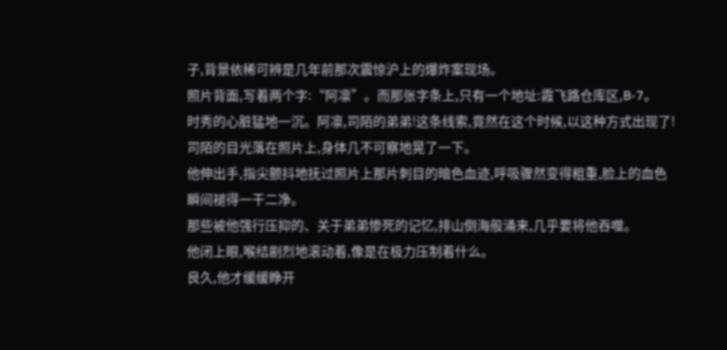子,背景依稀可辨是几年前那次震惊沪上的爆炸案现场。
照片背面,写着两个字:“阿凛”。而那张字条上,只有一个地址:霞飞路仓库区,B-7。
时秀的心脏猛地一沉。阿凛,司陌的弟弟!这条线索,竟然在这个时候,以这种方式出现了!
司陌的目光落在照片上,身体几不可察地晃了一下。
他伸出手,指尖颤抖地抚过照片上那片刺目的暗色血迹,呼吸骤然变得粗重,脸上的血色瞬间褪得一干二净。
那些被他强行压抑的、关于弟弟惨死的记忆,排山倒海般涌来,几乎要将他吞噬。
他闭上眼,喉结剧烈地滚动着,像是在极力压制着什么。
良久,他才缓缓睁开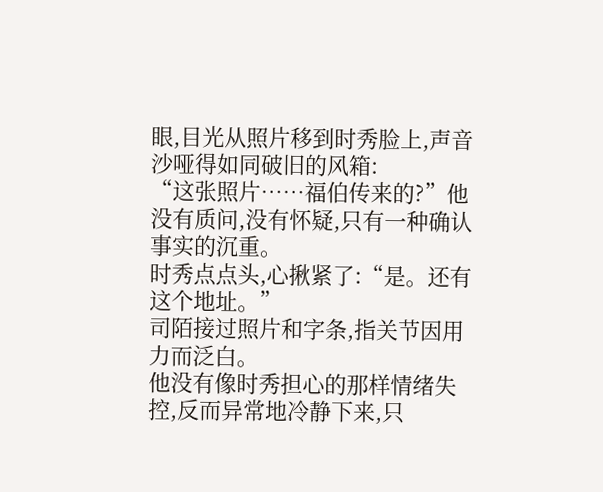眼,目光从照片移到时秀脸上,声音沙哑得如同破旧的风箱:
“这张照片……福伯传来的?”他没有质问,没有怀疑,只有一种确认事实的沉重。
时秀点点头,心揪紧了:“是。还有这个地址。”
司陌接过照片和字条,指关节因用力而泛白。
他没有像时秀担心的那样情绪失控,反而异常地冷静下来,只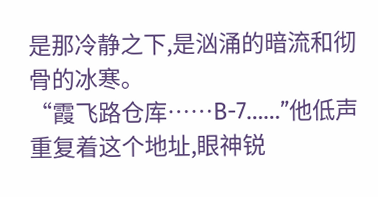是那冷静之下,是汹涌的暗流和彻骨的冰寒。
“霞飞路仓库……B-7……”他低声重复着这个地址,眼神锐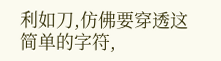利如刀,仿佛要穿透这简单的字符,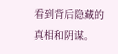看到背后隐藏的真相和阴谋。